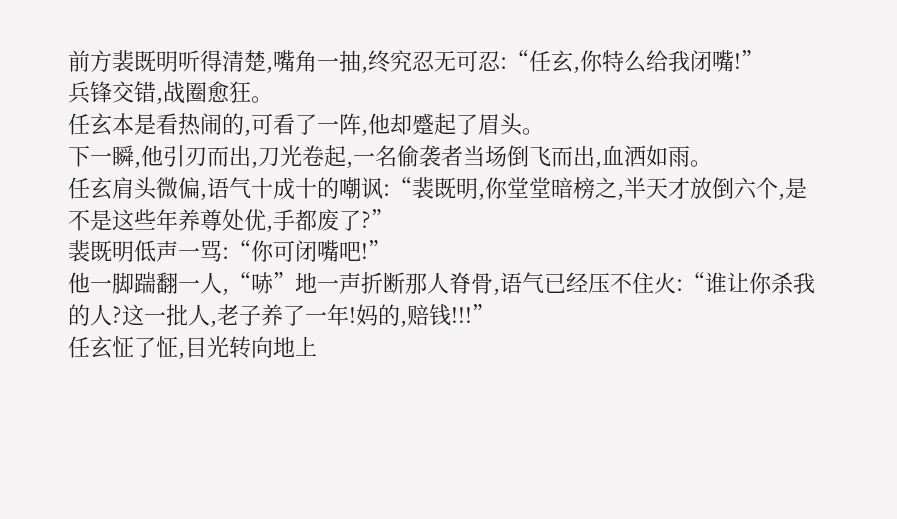前方裴既明听得清楚,嘴角一抽,终究忍无可忍:“任玄,你特么给我闭嘴!”
兵锋交错,战圈愈狂。
任玄本是看热闹的,可看了一阵,他却蹙起了眉头。
下一瞬,他引刃而出,刀光卷起,一名偷袭者当场倒飞而出,血洒如雨。
任玄肩头微偏,语气十成十的嘲讽:“裴既明,你堂堂暗榜之,半天才放倒六个,是不是这些年养尊处优,手都废了?”
裴既明低声一骂:“你可闭嘴吧!”
他一脚踹翻一人,“哧”地一声折断那人脊骨,语气已经压不住火:“谁让你杀我的人?这一批人,老子养了一年!妈的,赔钱!!!”
任玄怔了怔,目光转向地上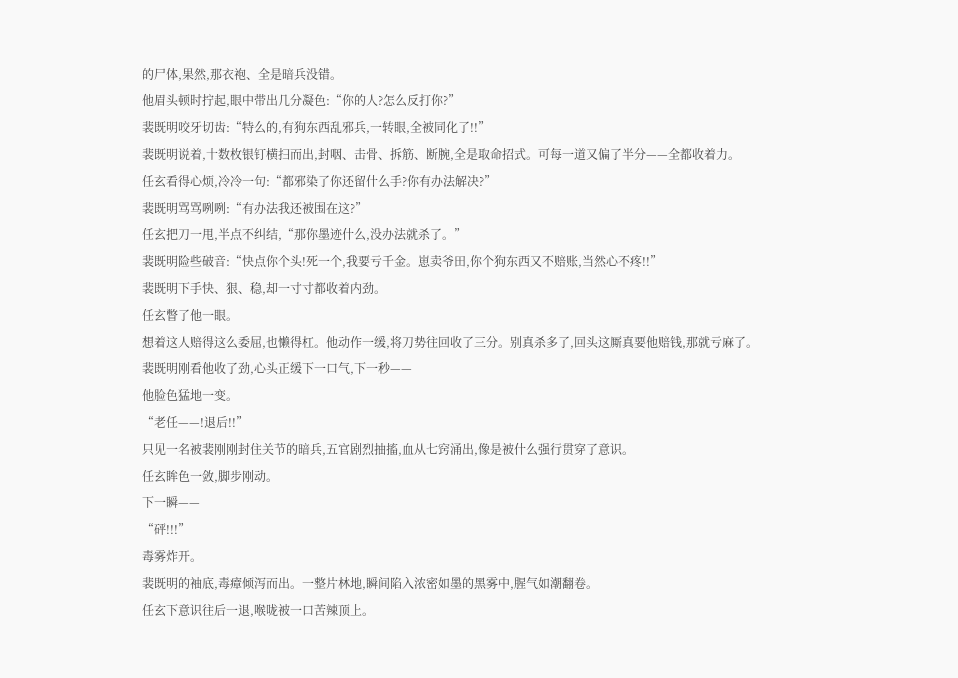的尸体,果然,那衣袍、全是暗兵没错。
他眉头顿时拧起,眼中带出几分凝色:“你的人?怎么反打你?”
裴既明咬牙切齿:“特么的,有狗东西乱邪兵,一转眼,全被同化了!!”
裴既明说着,十数枚银钉横扫而出,封咽、击骨、拆筋、断腕,全是取命招式。可每一道又偏了半分——全都收着力。
任玄看得心烦,冷冷一句:“都邪染了你还留什么手?你有办法解决?”
裴既明骂骂咧咧:“有办法我还被围在这?”
任玄把刀一甩,半点不纠结,“那你墨迹什么,没办法就杀了。”
裴既明险些破音:“快点你个头!死一个,我要亏千金。崽卖爷田,你个狗东西又不赔账,当然心不疼!!”
裴既明下手快、狠、稳,却一寸寸都收着内劲。
任玄瞥了他一眼。
想着这人赔得这么委屈,也懒得杠。他动作一缓,将刀势往回收了三分。别真杀多了,回头这厮真要他赔钱,那就亏麻了。
裴既明刚看他收了劲,心头正缓下一口气,下一秒——
他脸色猛地一变。
“老任——!退后!!”
只见一名被裴刚刚封住关节的暗兵,五官剧烈抽搐,血从七窍涌出,像是被什么强行贯穿了意识。
任玄眸色一敛,脚步刚动。
下一瞬——
“砰!!!”
毒雾炸开。
裴既明的袖底,毒瘴倾泻而出。一整片林地,瞬间陷入浓密如墨的黑雾中,腥气如潮翻卷。
任玄下意识往后一退,喉咙被一口苦辣顶上。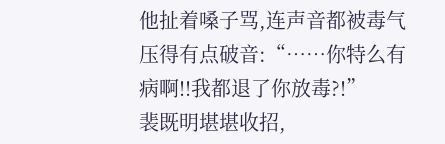他扯着嗓子骂,连声音都被毒气压得有点破音:“……你特么有病啊!!我都退了你放毒?!”
裴既明堪堪收招,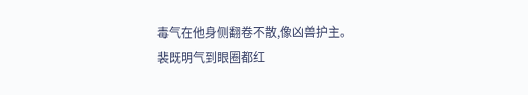毒气在他身侧翻卷不散,像凶兽护主。
裴既明气到眼圈都红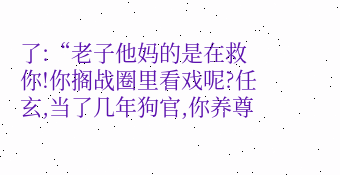了:“老子他妈的是在救你!你搁战圈里看戏呢?任玄,当了几年狗官,你养尊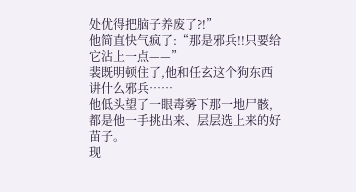处优得把脑子养废了?!”
他简直快气疯了:“那是邪兵!!只要给它沾上一点——”
裴既明顿住了,他和任玄这个狗东西讲什么邪兵……
他低头望了一眼毒雾下那一地尸骸,都是他一手挑出来、层层选上来的好苗子。
现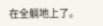在全躺地上了。